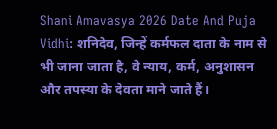Shani Amavasya 2026 Date And Puja Vidhi: शनिदेव, जिन्हें कर्मफल दाता के नाम से भी जाना जाता है, वे न्याय, कर्म, अनुशासन और तपस्या के देवता माने जाते हैं।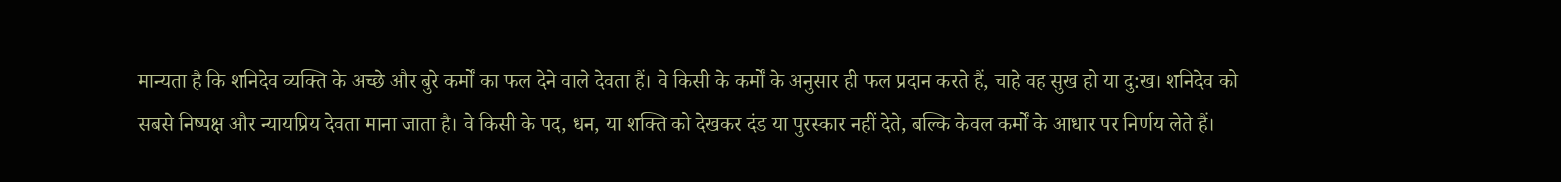मान्यता है कि शनिदेव व्यक्ति के अच्छे और बुरे कर्मों का फल देने वाले देवता हैं। वे किसी के कर्मों के अनुसार ही फल प्रदान करते हैं, चाहे वह सुख हो या दु:ख। शनिदेव को सबसे निष्पक्ष और न्यायप्रिय देवता माना जाता है। वे किसी के पद, धन, या शक्ति को देखकर दंड या पुरस्कार नहीं देते, बल्कि केवल कर्मों के आधार पर निर्णय लेते हैं।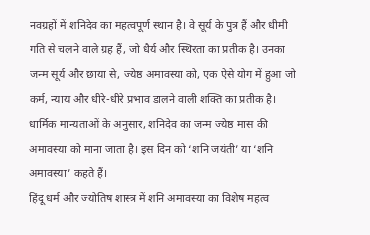नवग्रहों में शनिदेव का महत्वपूर्ण स्थान है। वे सूर्य के पुत्र हैं और धीमी गति से चलने वाले ग्रह हैं, जो धैर्य और स्थिरता का प्रतीक है। उनका जन्म सूर्य और छाया से, ज्येष्ठ अमावस्या को, एक ऐसे योग में हुआ जो कर्म, न्याय और धीरे-धीरे प्रभाव डालने वाली शक्ति का प्रतीक है। धार्मिक मान्यताओं के अनुसार, शनिदेव का जन्म ज्येष्ठ मास की अमावस्या को माना जाता है। इस दिन को ‘शनि जयंती’ या ‘शनि अमावस्या’ कहते हैं।
हिंदू धर्म और ज्योतिष शास्त्र में शनि अमावस्या का विशेष महत्व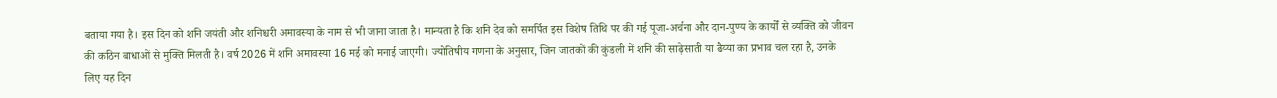बताया गया है। इस दिन को शनि जयंती और शनिश्चरी अमावस्या के नाम से भी जाना जाता है। मान्यता है कि शनि देव को समर्पित इस विशेष तिथि पर की गई पूजा-अर्चना और दान-पुण्य के कार्यों से व्यक्ति को जीवन की कठिन बाधाओं से मुक्ति मिलती है। वर्ष 2026 में शनि अमावस्या 16 मई को मनाई जाएगी। ज्योतिषीय गणना के अनुसार, जिन जातकों की कुंडली में शनि की साढ़ेसाती या ढैय्या का प्रभाव चल रहा है, उनके लिए यह दिन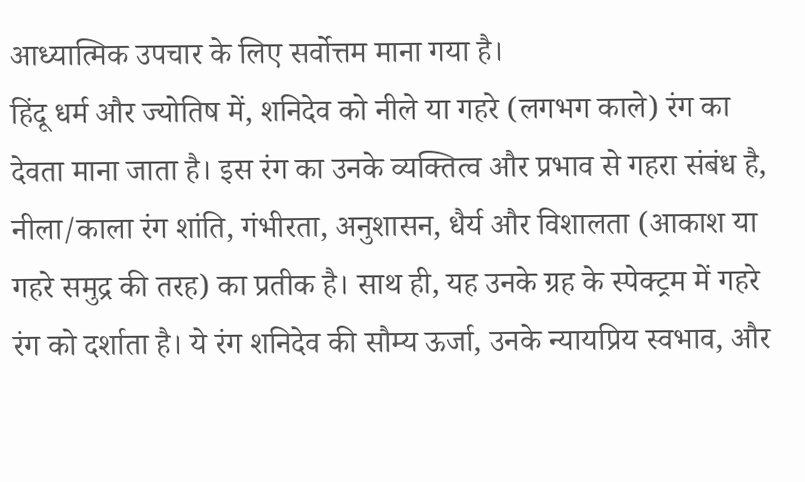आध्यात्मिक उपचार के लिए सर्वोत्तम माना गया है।
हिंदू धर्म और ज्योतिष में, शनिदेव को नीले या गहरे (लगभग काले) रंग का देवता माना जाता है। इस रंग का उनके व्यक्तित्व और प्रभाव से गहरा संबंध है, नीला/काला रंग शांति, गंभीरता, अनुशासन, धैर्य और विशालता (आकाश या गहरे समुद्र की तरह) का प्रतीक है। साथ ही, यह उनके ग्रह के स्पेक्ट्रम में गहरे रंग को दर्शाता है। ये रंग शनिदेव की सौम्य ऊर्जा, उनके न्यायप्रिय स्वभाव, और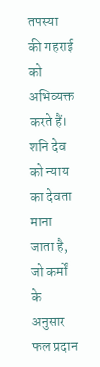तपस्या की गहराई को अभिव्यक्त करते हैं।
शनि देव को न्याय का देवता माना जाता है, जो कर्मों के अनुसार फल प्रदान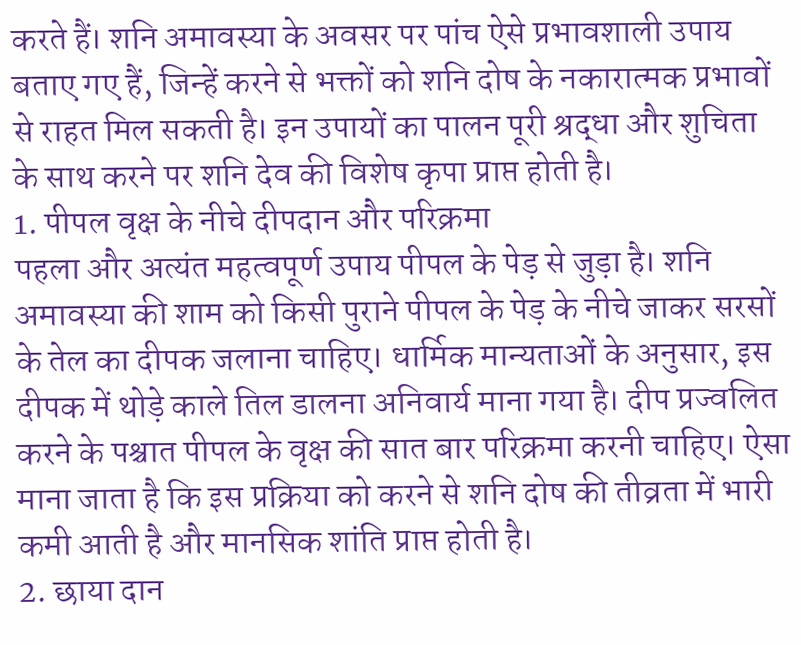करते हैं। शनि अमावस्या के अवसर पर पांच ऐसे प्रभावशाली उपाय बताए गए हैं, जिन्हें करने से भक्तों को शनि दोष के नकारात्मक प्रभावों से राहत मिल सकती है। इन उपायों का पालन पूरी श्रद्धा और शुचिता के साथ करने पर शनि देव की विशेष कृपा प्राप्त होती है।
1. पीपल वृक्ष के नीचे दीपदान और परिक्रमा
पहला और अत्यंत महत्वपूर्ण उपाय पीपल के पेड़ से जुड़ा है। शनि अमावस्या की शाम को किसी पुराने पीपल के पेड़ के नीचे जाकर सरसों के तेल का दीपक जलाना चाहिए। धार्मिक मान्यताओं के अनुसार, इस दीपक में थोड़े काले तिल डालना अनिवार्य माना गया है। दीप प्रज्वलित करने के पश्चात पीपल के वृक्ष की सात बार परिक्रमा करनी चाहिए। ऐसा माना जाता है कि इस प्रक्रिया को करने से शनि दोष की तीव्रता में भारी कमी आती है और मानसिक शांति प्राप्त होती है।
2. छाया दान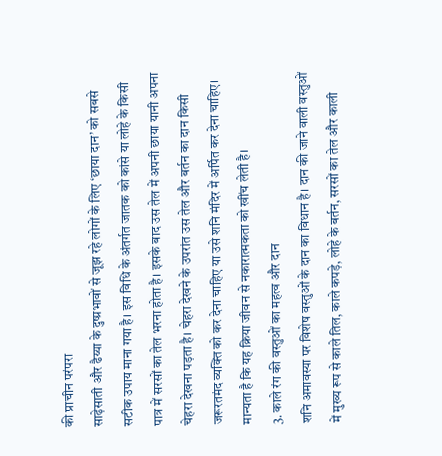की प्राचीन परंपरा
साढ़ेसाती और ढैय्या के दुष्प्रभावों से जूझ रहे लोगों के लिए ‘छाया दान’ को सबसे सटीक उपाय माना गया है। इस विधि के अंतर्गत जातक को कांसे या लोहे के किसी पात्र में सरसों का तेल भरना होता है। इसके बाद उस तेल में अपनी छाया यानी अपना चेहरा देखना पड़ता है। चेहरा देखने के उपरांत उस तेल और बर्तन का दान किसी जरूरतमंद व्यक्ति को कर देना चाहिए या उसे शनि मंदिर में अर्पित कर देना चाहिए। मान्यता है कि यह क्रिया जीवन से नकारात्मकता को खींच लेती है।
3. काले रंग की वस्तुओं का महत्व और दान
शनि अमावस्या पर विशेष वस्तुओं के दान का विधान है। दान की जाने वाली वस्तुओं में मुख्य रूप से काले तिल, काले कपड़े, लोहे के बर्तन, सरसों का तेल और काली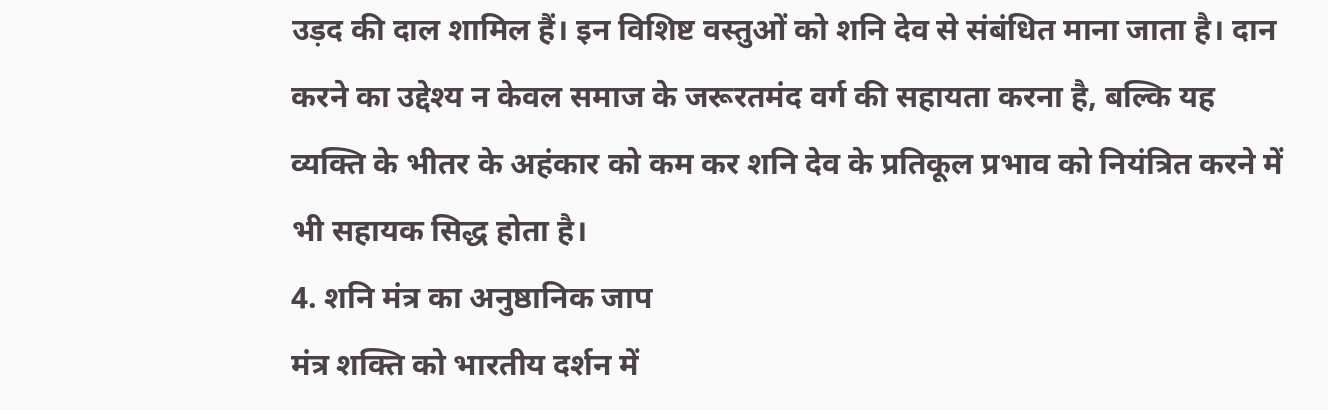उड़द की दाल शामिल हैं। इन विशिष्ट वस्तुओं को शनि देव से संबंधित माना जाता है। दान करने का उद्देश्य न केवल समाज के जरूरतमंद वर्ग की सहायता करना है, बल्कि यह व्यक्ति के भीतर के अहंकार को कम कर शनि देव के प्रतिकूल प्रभाव को नियंत्रित करने में भी सहायक सिद्ध होता है।
4. शनि मंत्र का अनुष्ठानिक जाप
मंत्र शक्ति को भारतीय दर्शन में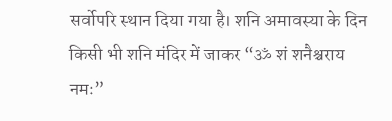सर्वोपरि स्थान दिया गया है। शनि अमावस्या के दिन किसी भी शनि मंदिर में जाकर “ॐ शं शनैश्चराय नमः”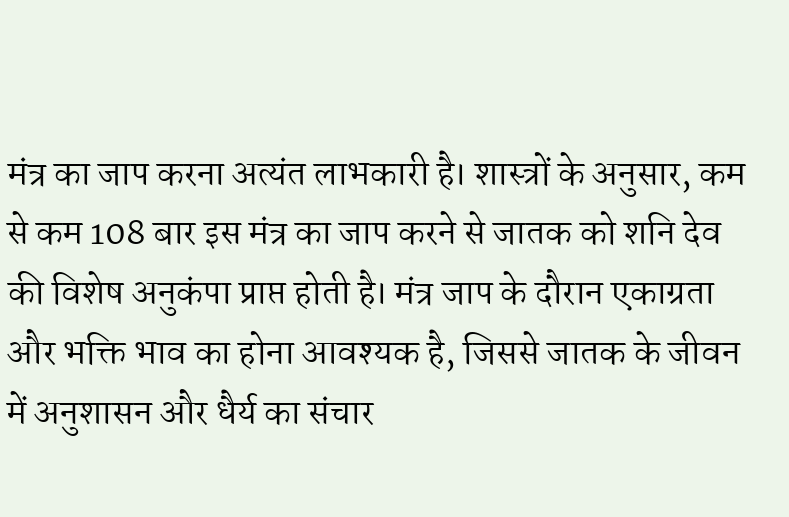मंत्र का जाप करना अत्यंत लाभकारी है। शास्त्रों के अनुसार, कम से कम 108 बार इस मंत्र का जाप करने से जातक को शनि देव की विशेष अनुकंपा प्राप्त होती है। मंत्र जाप के दौरान एकाग्रता और भक्ति भाव का होना आवश्यक है, जिससे जातक के जीवन में अनुशासन और धैर्य का संचार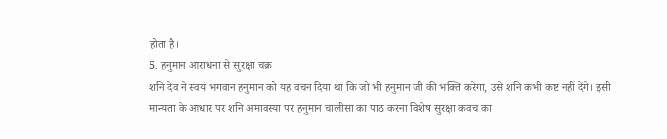होता है।
5. हनुमान आराधना से सुरक्षा चक्र
शनि देव ने स्वयं भगवान हनुमान को यह वचन दिया था कि जो भी हनुमान जी की भक्ति करेगा, उसे शनि कभी कष्ट नहीं देंगे। इसी मान्यता के आधार पर शनि अमावस्या पर हनुमान चालीसा का पाठ करना विशेष सुरक्षा कवच का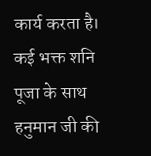कार्य करता है। कई भक्त शनि पूजा के साथ हनुमान जी की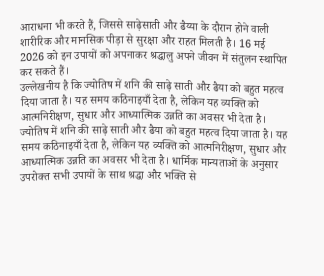आराधना भी करते हैं, जिससे साढ़ेसाती और ढैय्या के दौरान होने वाली शारीरिक और मानसिक पीड़ा से सुरक्षा और राहत मिलती है। 16 मई 2026 को इन उपायों को अपनाकर श्रद्धालु अपने जीवन में संतुलन स्थापित कर सकते हैं।
उल्लेखनीय है कि ज्योतिष में शनि की साढ़े साती और ढैया को बहुत महत्व दिया जाता है। यह समय कठिनाइयाँ देता है, लेकिन यह व्यक्ति को आत्मनिरीक्षण, सुधार और आध्यात्मिक उन्नति का अवसर भी देता है। ज्योतिष में शनि की साढ़े साती और ढैया को बहुत महत्व दिया जाता है। यह समय कठिनाइयाँ देता है, लेकिन यह व्यक्ति को आत्मनिरीक्षण, सुधार और आध्यात्मिक उन्नति का अवसर भी देता है। धार्मिक मान्यताओं के अनुसार उपरोक्त सभी उपायों के साथ श्रद्धा और भक्ति से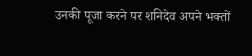उनकी पूजा करने पर शनिदेव अपने भक्तों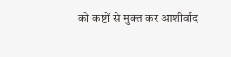को कष्टों से मुक्त कर आशीर्वाद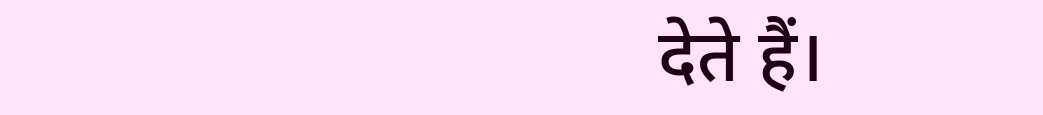देते हैं।